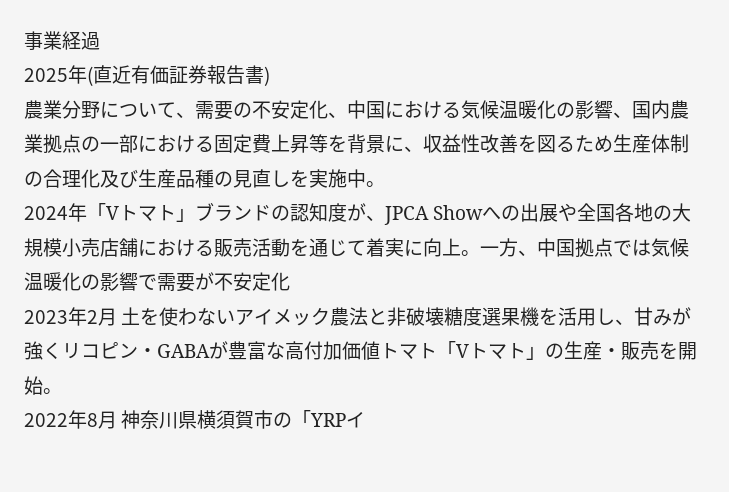事業経過
2025年(直近有価証券報告書)
農業分野について、需要の不安定化、中国における気候温暖化の影響、国内農業拠点の一部における固定費上昇等を背景に、収益性改善を図るため生産体制の合理化及び生産品種の見直しを実施中。
2024年「Vトマト」ブランドの認知度が、JPCA Showへの出展や全国各地の大規模小売店舗における販売活動を通じて着実に向上。一方、中国拠点では気候温暖化の影響で需要が不安定化
2023年2月 土を使わないアイメック農法と非破壊糖度選果機を活用し、甘みが強くリコピン・GABAが豊富な高付加価値トマト「Vトマト」の生産・販売を開始。
2022年8月 神奈川県横須賀市の「YRPイ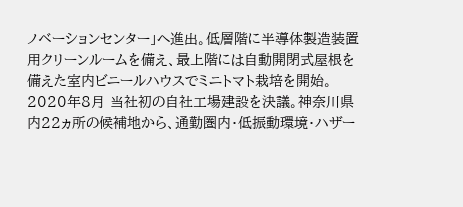ノベーションセンター」へ進出。低層階に半導体製造装置用クリーンルームを備え、最上階には自動開閉式屋根を備えた室内ビニールハウスでミニトマト栽培を開始。
2020年8月 当社初の自社工場建設を決議。神奈川県内22ヵ所の候補地から、通勤圏内・低振動環境・ハザー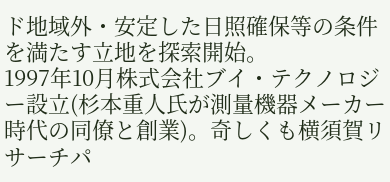ド地域外・安定した日照確保等の条件を満たす立地を探索開始。
1997年10月株式会社ブイ・テクノロジー設立(杉本重人氏が測量機器メーカー時代の同僚と創業)。奇しくも横須賀リサーチパ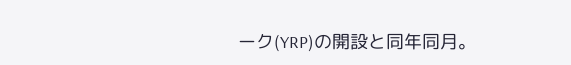ーク(YRP)の開設と同年同月。